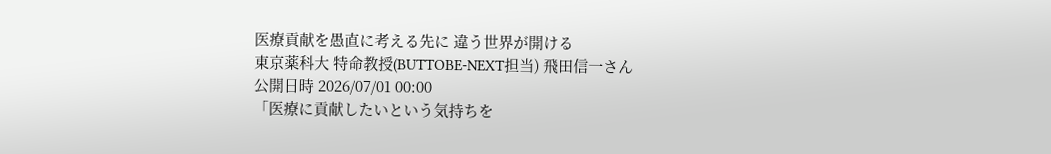医療貢献を愚直に考える先に 違う世界が開ける
東京薬科大 特命教授(BUTTOBE-NEXT担当) 飛田信一さん
公開日時 2026/07/01 00:00
「医療に貢献したいという気持ちを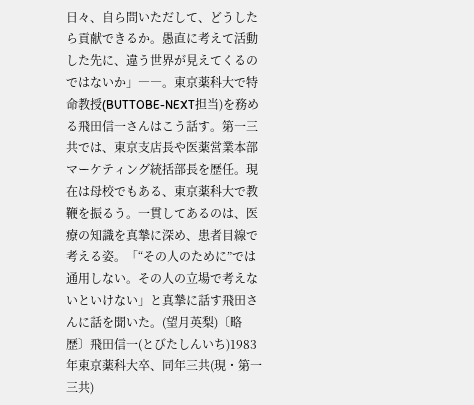日々、自ら問いただして、どうしたら貢献できるか。愚直に考えて活動した先に、違う世界が見えてくるのではないか」――。東京薬科大で特命教授(BUTTOBE-NEXT担当)を務める飛田信一さんはこう話す。第一三共では、東京支店長や医薬営業本部マーケティング統括部長を歴任。現在は母校でもある、東京薬科大で教鞭を振るう。一貫してあるのは、医療の知識を真摯に深め、患者目線で考える姿。「“その人のために”では通用しない。その人の立場で考えないといけない」と真摯に話す飛田さんに話を聞いた。(望月英梨)〔略歴〕飛田信一(とびたしんいち)1983年東京薬科大卒、同年三共(現・第一三共)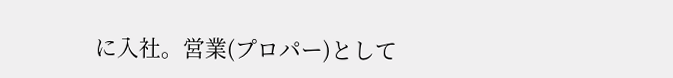に入社。営業(プロパー)として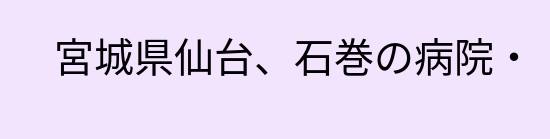宮城県仙台、石巻の病院・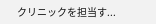クリニックを担当す...